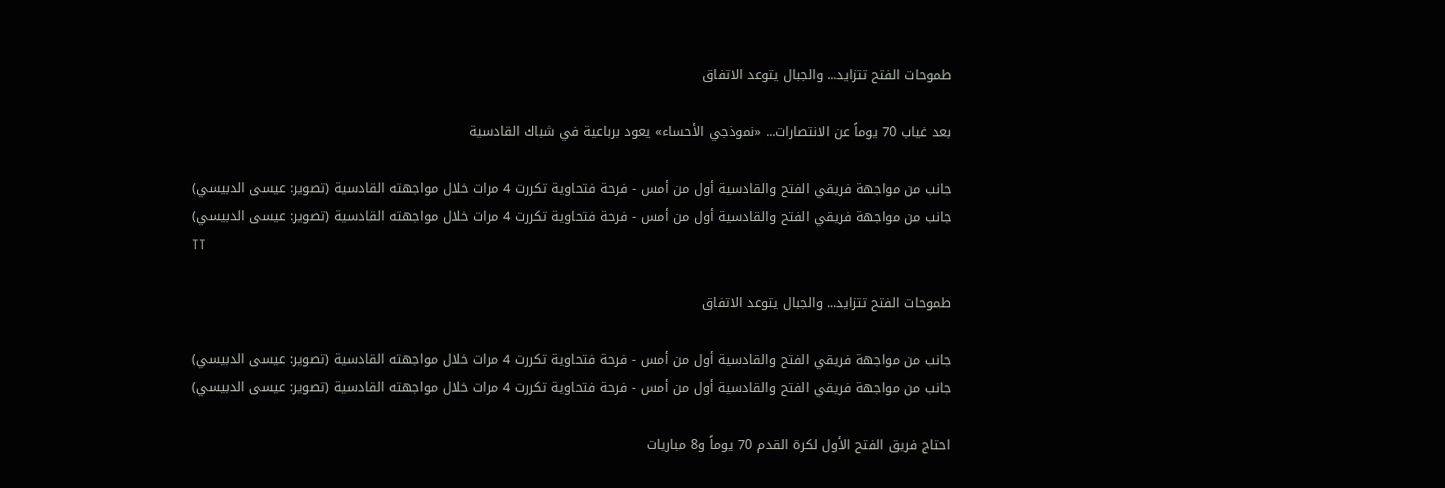طموحات الفتح تتزايد... والجبال يتوعد الاتفاق

بعد غياب 70 يوماً عن الانتصارات... «نموذجي الأحساء» يعود برباعية في شباك القادسية

جانب من مواجهة فريقي الفتح والقادسية أول من أمس - فرحة فتحاوية تكررت 4 مرات خلال مواجهته القادسية (تصوير: عيسى الدبيسي)
جانب من مواجهة فريقي الفتح والقادسية أول من أمس - فرحة فتحاوية تكررت 4 مرات خلال مواجهته القادسية (تصوير: عيسى الدبيسي)
TT

طموحات الفتح تتزايد... والجبال يتوعد الاتفاق

جانب من مواجهة فريقي الفتح والقادسية أول من أمس - فرحة فتحاوية تكررت 4 مرات خلال مواجهته القادسية (تصوير: عيسى الدبيسي)
جانب من مواجهة فريقي الفتح والقادسية أول من أمس - فرحة فتحاوية تكررت 4 مرات خلال مواجهته القادسية (تصوير: عيسى الدبيسي)

احتاج فريق الفتح الأول لكرة القدم 70 يوماً و8 مباريات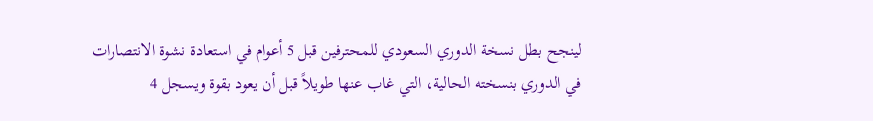لينجح بطل نسخة الدوري السعودي للمحترفين قبل 5 أعوام في استعادة نشوة الانتصارات في الدوري بنسخته الحالية، التي غاب عنها طويلاً قبل أن يعود بقوة ويسجل 4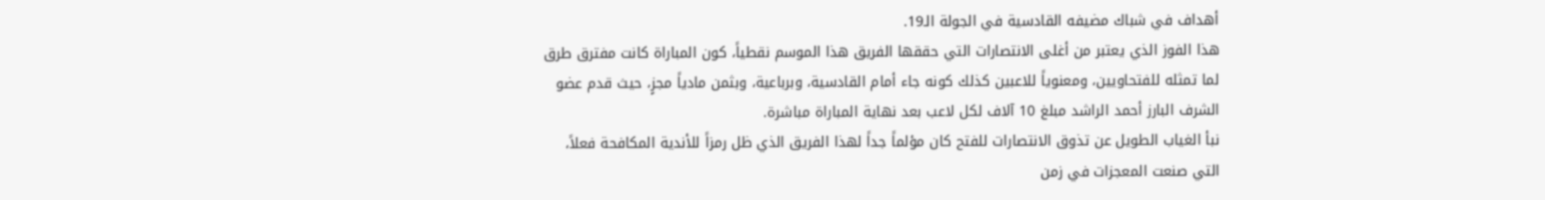أهداف في شباك مضيفه القادسية في الجولة الـ19.
هذا الفوز الذي يعتبر من أغلى الانتصارات التي حققها الفريق هذا الموسم نقطياً، كون المباراة كانت مفترق طرق لما تمثله للفتحاويين، ومعنوياً للاعبين كذلك كونه جاء أمام القادسية، وبرباعية، وبثمن مادياً مجزٍ، حيث قدم عضو الشرف البارز أحمد الراشد مبلغ 10 آلاف لكل لاعب بعد نهاية المباراة مباشرة.
نبأ الغياب الطويل عن تذوق الانتصارات للفتح كان مؤلماً جداً لهذا الفريق الذي ظل رمزاً للأندية المكافحة فعلاً، التي صنعت المعجزات في زمن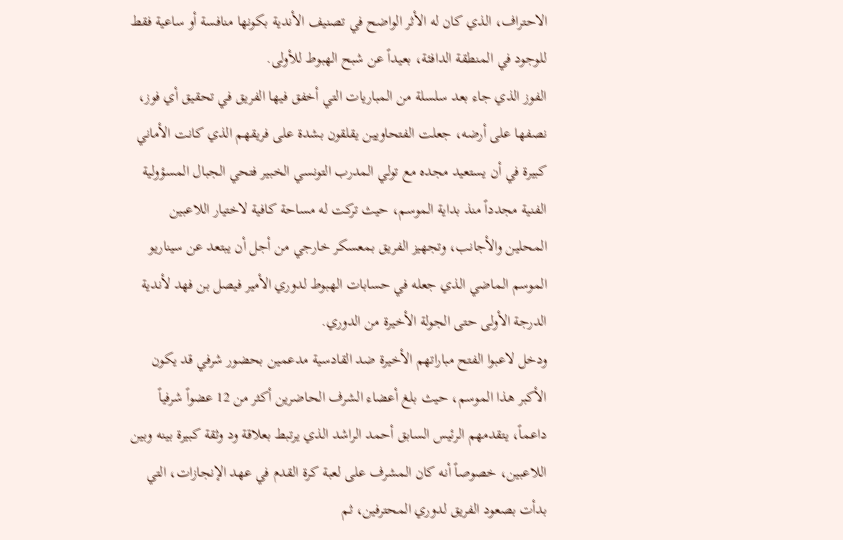الاحتراف، الذي كان له الأثر الواضح في تصنيف الأندية بكونها منافسة أو ساعية فقط للوجود في المنطقة الدافئة، بعيداً عن شبح الهبوط للأولى.
الفوز الذي جاء بعد سلسلة من المباريات التي أخفق فيها الفريق في تحقيق أي فوز، نصفها على أرضه، جعلت الفتحاويين يقلقون بشدة على فريقهم الذي كانت الأماني كبيرة في أن يستعيد مجده مع تولي المدرب التونسي الخبير فتحي الجبال المسؤولية الفنية مجدداً منذ بداية الموسم، حيث تركت له مساحة كافية لاختيار اللاعبين المحلين والأجانب، وتجهيز الفريق بمعسكر خارجي من أجل أن يبتعد عن سيناريو الموسم الماضي الذي جعله في حسابات الهبوط لدوري الأمير فيصل بن فهد لأندية الدرجة الأولى حتى الجولة الأخيرة من الدوري.
ودخل لاعبوا الفتح مباراتهم الأخيرة ضد القادسية مدعمين بحضور شرفي قد يكون الأكبر هذا الموسم، حيث بلغ أعضاء الشرف الحاضرين أكثر من 12 عضواً شرفياً داعماً، يتقدمهم الرئيس السابق أحمد الراشد الذي يرتبط بعلاقة ود وثقة كبيرة بينه وبين اللاعبين، خصوصاً أنه كان المشرف على لعبة كرة القدم في عهد الإنجازات، التي بدأت بصعود الفريق لدوري المحترفين، ثم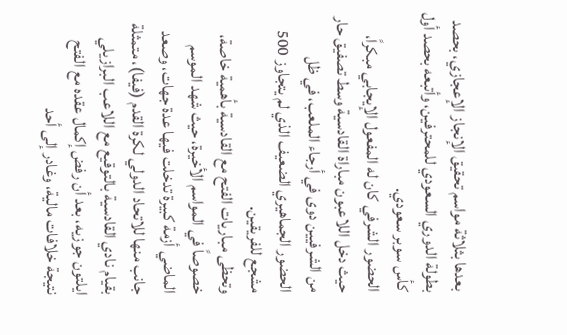بعدها بثلاثة مواسم تحقيق الإنجاز الإعجازي، بحصد بطولة الدوري السعودي للمحترفين، وأتبعه بحصد أول كأس سوبر سعودي.
الحضور الشرفي كان له المفعول الإيجابي مبكراً، حيث دخل اللاعبون مباراة القادسية وسط تصفيق حار من الشرفيين دوى في أرجاء الملعب، في ظل الحضور الجماهيري الضعيف الذي لم يتجاوز 500 مشجع للفريقين.
وتحظى مباريات الفتح مع القادسية بأهمية خاصة، خصوصاً في المواسم الأخيرة، حيث شهد الموسم الماضي أزمة كبيرة تدخلت فيها عدة جهات، وصعد جانب منها للاتحاد الدولي لكرة القدم (فيفا)، متمثلة بقيام نادي القادسية بالتوقيع مع اللاعب البرازيلي ايلتون جوزيه، بعد أن رفض إكمال عقده مع الفتح نتيجة خلافات مالية، وغادر إلى أحد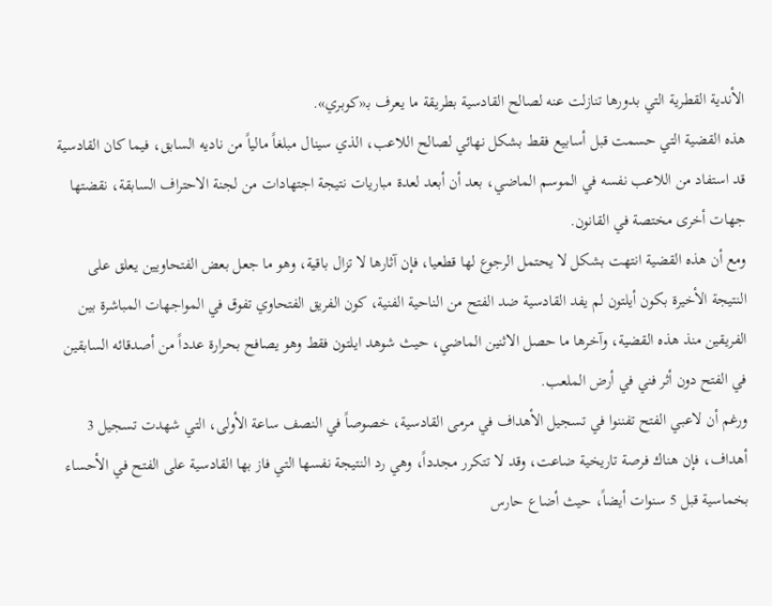الأندية القطرية التي بدورها تنازلت عنه لصالح القادسية بطريقة ما يعرف بـ«كوبري».
هذه القضية التي حسمت قبل أسابيع فقط بشكل نهائي لصالح اللاعب، الذي سينال مبلغاً مالياً من ناديه السابق، فيما كان القادسية قد استفاد من اللاعب نفسه في الموسم الماضي، بعد أن أبعد لعدة مباريات نتيجة اجتهادات من لجنة الاحتراف السابقة، نقضتها جهات أخرى مختصة في القانون.
ومع أن هذه القضية انتهت بشكل لا يحتمل الرجوع لها قطعيا، فإن آثارها لا تزال باقية، وهو ما جعل بعض الفتحاويين يعلق على النتيجة الأخيرة بكون أيلتون لم يفد القادسية ضد الفتح من الناحية الفنية، كون الفريق الفتحاوي تفوق في المواجهات المباشرة بين الفريقين منذ هذه القضية، وآخرها ما حصل الاثنين الماضي، حيث شوهد ايلتون فقط وهو يصافح بحرارة عدداً من أصدقائه السابقين في الفتح دون أثر فني في أرض الملعب.
ورغم أن لاعبي الفتح تفننوا في تسجيل الأهداف في مرمى القادسية، خصوصاً في النصف ساعة الأولى، التي شهدت تسجيل 3 أهداف، فإن هناك فرصة تاريخية ضاعت، وقد لا تتكرر مجدداً، وهي رد النتيجة نفسها التي فاز بها القادسية على الفتح في الأحساء بخماسية قبل 5 سنوات أيضاً، حيث أضاع حارس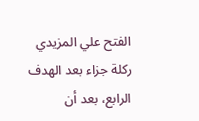الفتح علي المزيدي ركلة جزاء بعد الهدف الرابع، بعد أن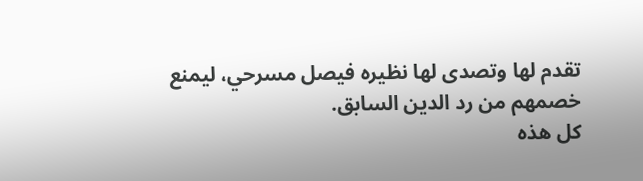تقدم لها وتصدى لها نظيره فيصل مسرحي، ليمنع خصمهم من رد الدين السابق.
كل هذه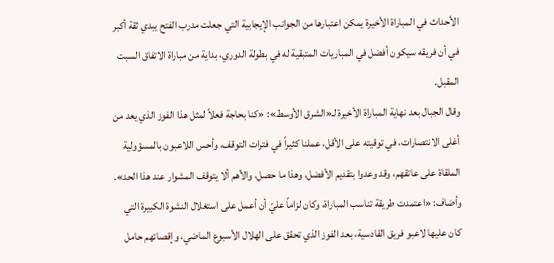الأحداث في المباراة الأخيرة يمكن اعتبارها من الجوانب الإيجابية التي جعلت مدرب الفتح يبدي ثقة أكبر في أن فريقه سيكون أفضل في المباريات المتبقية له في بطولة الدوري، بداية من مباراة الاتفاق السبت المقبل.
وقال الجبال بعد نهاية المباراة الأخيرة لـ«الشرق الأوسط»: «كنا بحاجة فعلاً لمثل هذا الفوز الذي يعد من أغلى الانتصارات، في توقيته على الأقل، عملنا كثيراً في فترات التوقف، وأحس اللاعبون بالمسؤولية الملقاة على عاتقهم، وقد وعدوا بتقديم الأفضل، وهذا ما حصل، والأهم ألا يتوقف المشوار عند هذا الحد».
وأضاف: «اعتمدت طريقة تناسب المباراة، وكان لزاماً عليّ أن أعمل على استغلال النشوة الكبيرة التي كان عليها لاعبو فريق القادسية، بعد الفوز الذي تحقق على الهلال الأسبوع الماضي، وإقصائهم حامل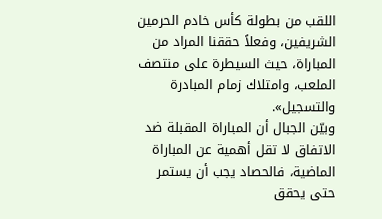اللقب من بطولة كأس خادم الحرمين الشريفين، وفعلاً حققنا المراد من المباراة، حيث السيطرة على منتصف الملعب، وامتلاك زمام المبادرة والتسجيل».
وبيّن الجبال أن المباراة المقبلة ضد الاتفاق لا تقل أهمية عن المباراة الماضية، فالحصاد يجب أن يستمر حتى يحقق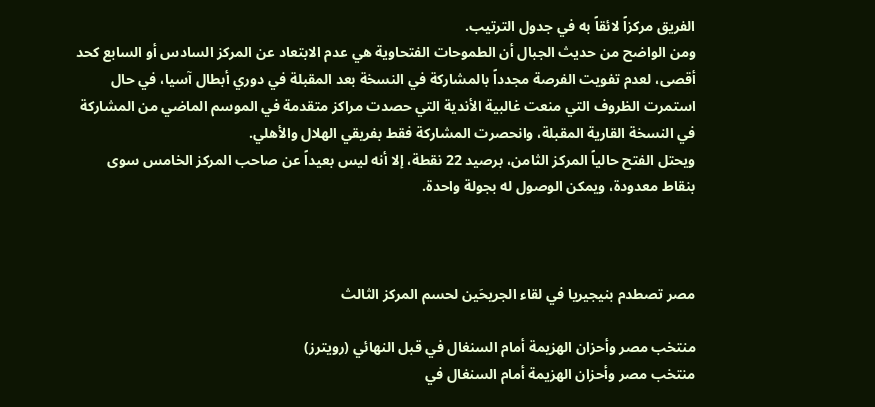الفريق مركزاً لائقاً به في جدول الترتيب.
ومن الواضح من حديث الجبال أن الطموحات الفتحاوية هي عدم الابتعاد عن المركز السادس أو السابع كحد أقصى، لعدم تفويت الفرصة مجدداً بالمشاركة في النسخة بعد المقبلة في دوري أبطال آسيا، في حال استمرت الظروف التي منعت غالبية الأندية التي حصدت مراكز متقدمة في الموسم الماضي من المشاركة في النسخة القارية المقبلة، وانحصرت المشاركة فقط بفريقي الهلال والأهلي.
ويحتل الفتح حالياً المركز الثامن، برصيد 22 نقطة، إلا أنه ليس بعيداً عن صاحب المركز الخامس سوى بنقاط معدودة، ويمكن الوصول له بجولة واحدة.



مصر تصطدم بنيجيريا في لقاء الجريحَين لحسم المركز الثالث

منتخب مصر وأحزان الهزيمة أمام السنغال في قبل النهائي (رويترز)
منتخب مصر وأحزان الهزيمة أمام السنغال في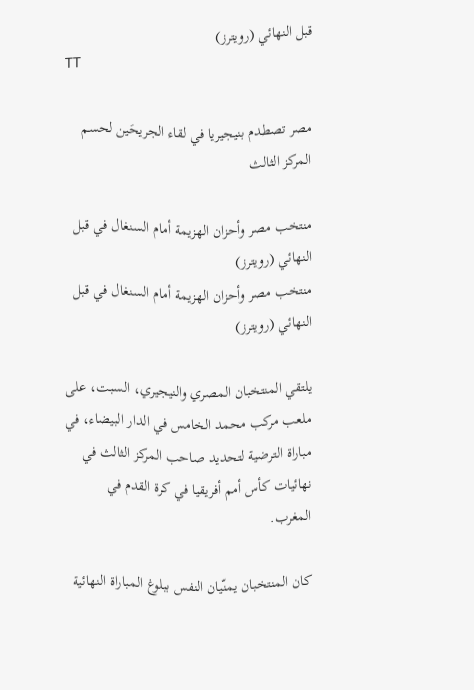قبل النهائي (رويترز)
TT

مصر تصطدم بنيجيريا في لقاء الجريحَين لحسم المركز الثالث

منتخب مصر وأحزان الهزيمة أمام السنغال في قبل النهائي (رويترز)
منتخب مصر وأحزان الهزيمة أمام السنغال في قبل النهائي (رويترز)

يلتقي المنتخبان المصري والنيجيري، السبت، على ملعب مركب محمد الخامس في الدار البيضاء، في مباراة الترضية لتحديد صاحب المركز الثالث في نهائيات كأس أمم أفريقيا في كرة القدم في المغرب.

كان المنتخبان يمنّيان النفس ببلوغ المباراة النهائية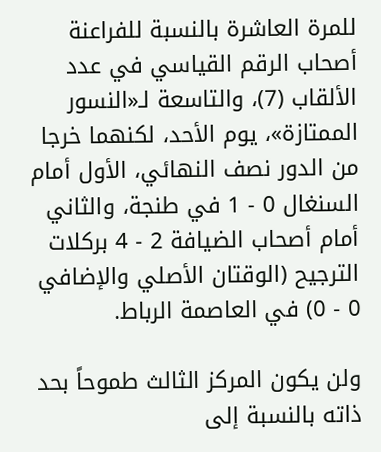للمرة العاشرة بالنسبة للفراعنة أصحاب الرقم القياسي في عدد الألقاب (7)، والتاسعة لـ«النسور الممتازة»، يوم الأحد، لكنهما خرجا من الدور نصف النهائي، الأول أمام السنغال 0 - 1 في طنجة، والثاني أمام أصحاب الضيافة 2 - 4 بركلات الترجيح (الوقتان الأصلي والإضافي 0 - 0) في العاصمة الرباط.

ولن يكون المركز الثالث طموحاً بحد ذاته بالنسبة إلى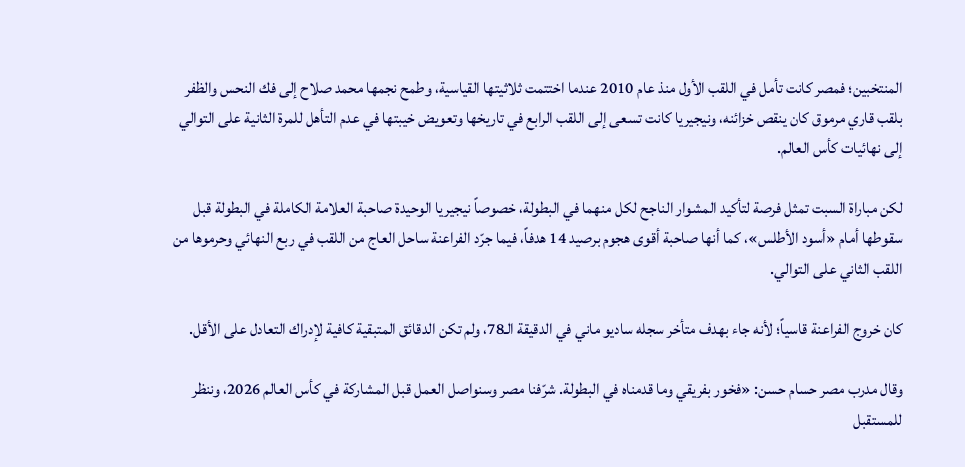المنتخبين؛ فمصر كانت تأمل في اللقب الأول منذ عام 2010 عندما اختتمت ثلاثيتها القياسية، وطمح نجمها محمد صلاح إلى فك النحس والظفر بلقب قاري مرموق كان ينقص خزائنه، ونيجيريا كانت تسعى إلى اللقب الرابع في تاريخها وتعويض خيبتها في عدم التأهل للمرة الثانية على التوالي إلى نهائيات كأس العالم.

لكن مباراة السبت تمثل فرصة لتأكيد المشوار الناجح لكل منهما في البطولة، خصوصاً نيجيريا الوحيدة صاحبة العلامة الكاملة في البطولة قبل سقوطها أمام «أسود الأطلس»، كما أنها صاحبة أقوى هجوم برصيد 14 هدفاً، فيما جرّد الفراعنة ساحل العاج من اللقب في ربع النهائي وحرموها من اللقب الثاني على التوالي.

كان خروج الفراعنة قاسياً؛ لأنه جاء بهدف متأخر سجله ساديو ماني في الدقيقة الـ78، ولم تكن الدقائق المتبقية كافية لإدراك التعادل على الأقل.

وقال مدرب مصر حسام حسن: «فخور بفريقي وما قدمناه في البطولة. شرّفنا مصر وسنواصل العمل قبل المشاركة في كأس العالم 2026، وننظر للمستقبل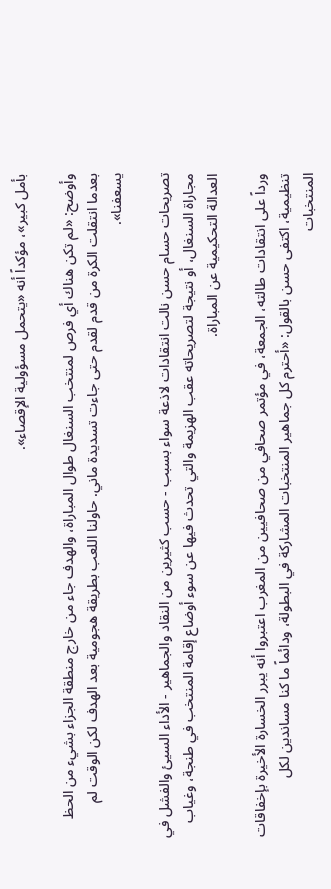بأمل كبير»، مؤكداً أنه «يتحمل مسؤولية الإقصاء».

وأوضح: «لم تكن هناك أي فرص لمنتخب السنغال طوال المباراة، والهدف جاء من خارج منطقة الجزاء بشيء من الحظ بعدما انتقلت الكرة من قدم لقدم حتى جاءت تسديدة ماني. حاولنا اللعب بطريقة هجومية بعد الهدف لكن الوقت لم يسعفنا».

تصريحات حسام حسن نالت انتقادات لاذعة سواء بسبب - حسب كثيرين من النقاد والجماهير - الأداء السيئ والفشل في مجاراة السنغال، أو نتيجة لتصريحاته عقب الهزيمة والتي تحدث فيها عن سوء أوضاع إقامة المنتخب في طنجة، وغياب العدالة التحكيمية عن المباراة.

ورداً على انتقادات طالته، الجمعة، في مؤتمر صحافي من صحافيين من المغرب اعتبروا أنه يبرر الخسارة الأخيرة بإخفاقات تنظيمية، اكتفى حسن بالقول: «أحترم كل جماهير المنتخبات المشاركة في البطولة، ودائماً ما كنا مساندين لكل المنتخبات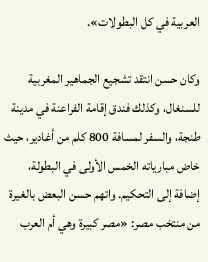العربية في كل البطولات».

وكان حسن انتقد تشجيع الجماهير المغربية للسنغال، وكذلك فندق إقامة الفراعنة في مدينة طنجة، والسفر لمسافة 800 كلم من أغادير، حيث خاض مبارياته الخمس الأولى في البطولة، إضافة إلى التحكيم. واتهم حسن البعض بالغيرة من منتخب مصر: «مصر كبيرة وهي أم العرب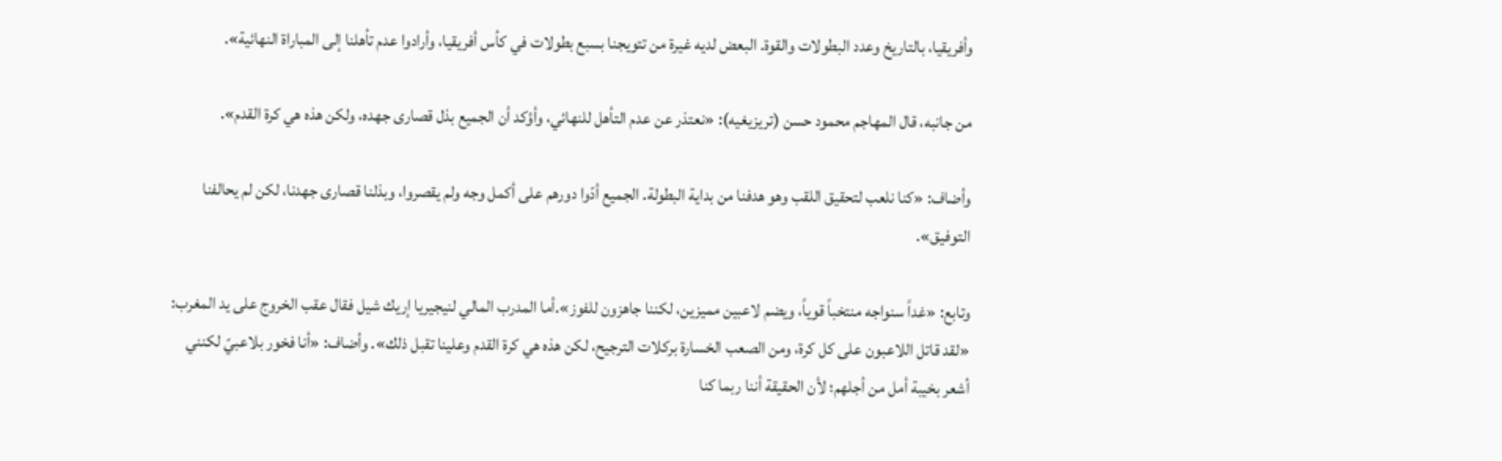وأفريقيا، بالتاريخ وعدد البطولات والقوة. البعض لديه غيرة من تتويجنا بسبع بطولات في كأس أفريقيا، وأرادوا عدم تأهلنا إلى المباراة النهائية».

من جانبه، قال المهاجم محمود حسن (تريزيغيه): «نعتذر عن عدم التأهل للنهائي، وأؤكد أن الجميع بذل قصارى جهده، ولكن هذه هي كرة القدم».

وأضاف: «كنا نلعب لتحقيق اللقب وهو هدفنا من بداية البطولة. الجميع أدّوا دورهم على أكمل وجه ولم يقصروا، وبذلنا قصارى جهدنا، لكن لم يحالفنا التوفيق».

وتابع: «غداً سنواجه منتخباً قوياً، ويضم لاعبين مميزين، لكننا جاهزون للفوز».أما المدرب المالي لنيجيريا إريك شيل فقال عقب الخروج على يد المغرب: «لقد قاتل اللاعبون على كل كرة، ومن الصعب الخسارة بركلات الترجيح، لكن هذه هي كرة القدم وعلينا تقبل ذلك». وأضاف: «أنا فخور بلاعبيّ لكنني أشعر بخيبة أمل من أجلهم؛ لأن الحقيقة أننا ربما كنا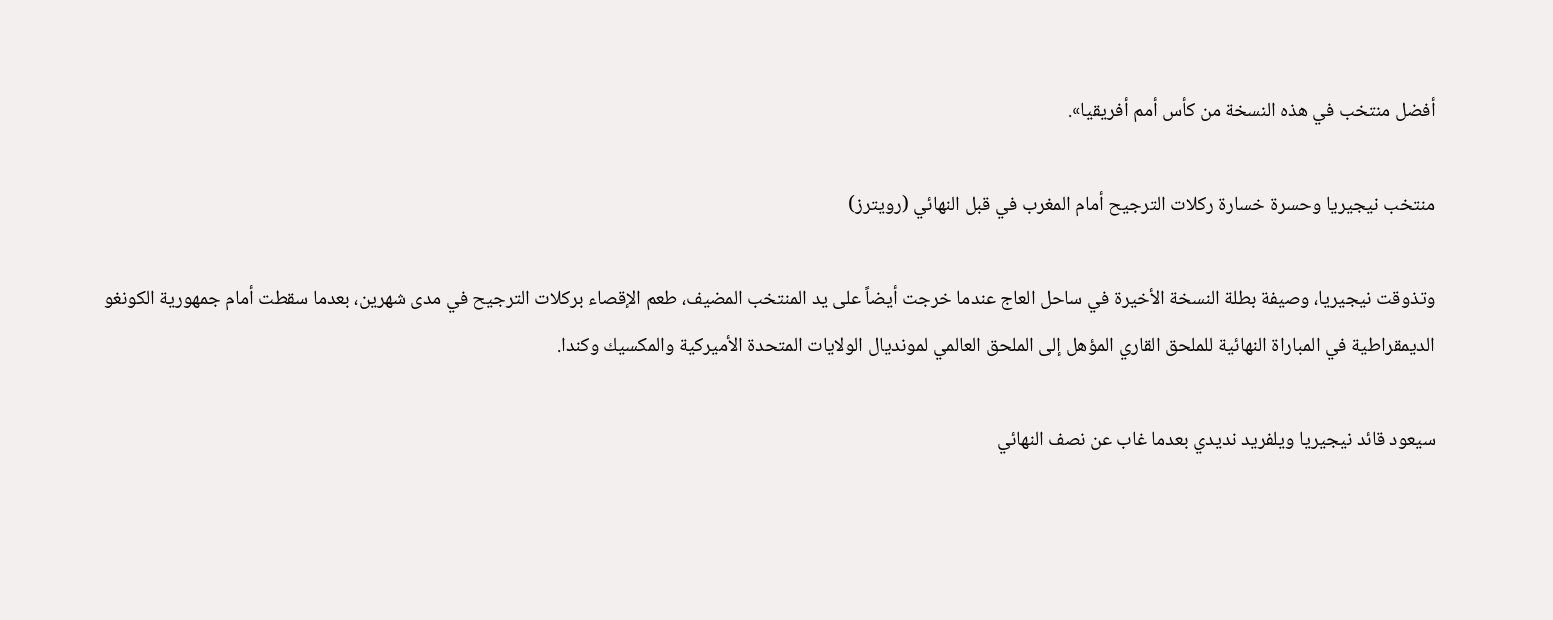أفضل منتخب في هذه النسخة من كأس أمم أفريقيا».

منتخب نيجيريا وحسرة خسارة ركلات الترجيح أمام المغرب في قبل النهائي (رويترز)

وتذوقت نيجيريا، وصيفة بطلة النسخة الأخيرة في ساحل العاج عندما خرجت أيضاً على يد المنتخب المضيف، طعم الإقصاء بركلات الترجيح في مدى شهرين، بعدما سقطت أمام جمهورية الكونغو الديمقراطية في المباراة النهائية للملحق القاري المؤهل إلى الملحق العالمي لمونديال الولايات المتحدة الأميركية والمكسيك وكندا.

سيعود قائد نيجيريا ويلفريد نديدي بعدما غاب عن نصف النهائي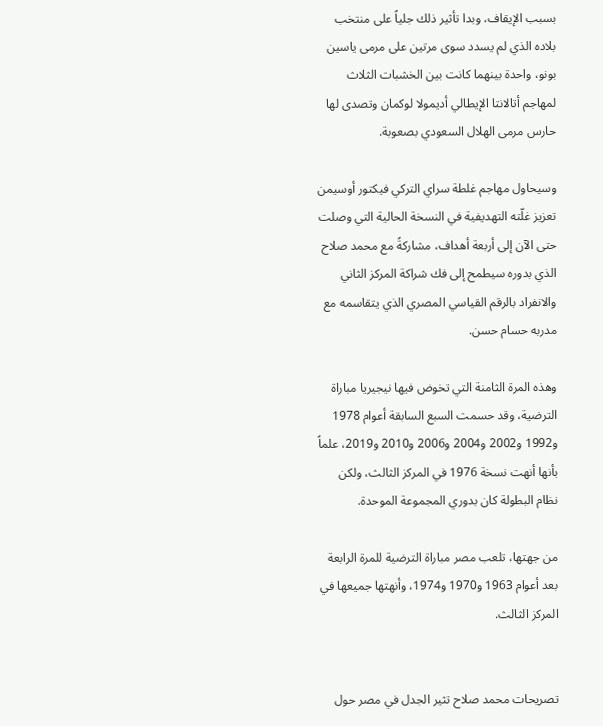بسبب الإيقاف، وبدا تأثير ذلك جلياً على منتخب بلاده الذي لم يسدد سوى مرتين على مرمى ياسين بونو، واحدة بينهما كانت بين الخشبات الثلاث لمهاجم أتالانتا الإيطالي أديمولا لوكمان وتصدى لها حارس مرمى الهلال السعودي بصعوبة.

وسيحاول مهاجم غلطة سراي التركي فيكتور أوسيمن تعزيز غلّته التهديفية في النسخة الحالية التي وصلت حتى الآن إلى أربعة أهداف، مشاركةً مع محمد صلاح الذي بدوره سيطمح إلى فك شراكة المركز الثاني والانفراد بالرقم القياسي المصري الذي يتقاسمه مع مدربه حسام حسن.

وهذه المرة الثامنة التي تخوض فيها نيجيريا مباراة الترضية، وقد حسمت السبع السابقة أعوام 1978 و1992 و2002 و2004 و2006 و2010 و2019، علماً بأنها أنهت نسخة 1976 في المركز الثالث، ولكن نظام البطولة كان بدوري المجموعة الموحدة.

من جهتها، تلعب مصر مباراة الترضية للمرة الرابعة بعد أعوام 1963 و1970 و1974، وأنهتها جميعها في المركز الثالث.


تصريحات محمد صلاح تثير الجدل في مصر حول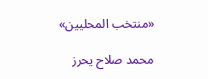«منتخب المحليين»

محمد صلاح يحرز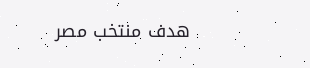هدف منتخب مصر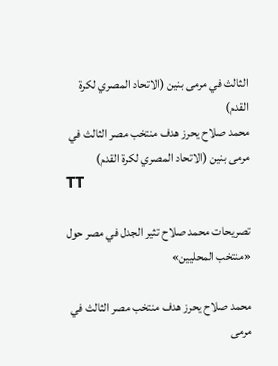الثالث في مرمى بنين (الاتحاد المصري لكرة القدم)
محمد صلاح يحرز هدف منتخب مصر الثالث في مرمى بنين (الاتحاد المصري لكرة القدم)
TT

تصريحات محمد صلاح تثير الجدل في مصر حول «منتخب المحليين»

محمد صلاح يحرز هدف منتخب مصر الثالث في مرمى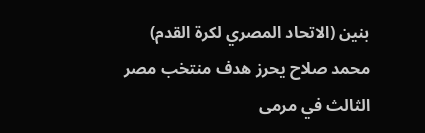بنين (الاتحاد المصري لكرة القدم)
محمد صلاح يحرز هدف منتخب مصر الثالث في مرمى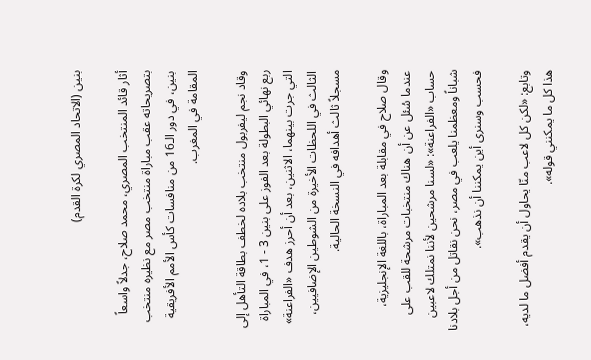بنين (الاتحاد المصري لكرة القدم)

أثار قائد المنتخب المصري، محمد صلاح، جدلاً واسعاً بتصريحاته عقب مباراة منتخب مصر مع نظيره منتخب بنين، في دور الـ16 من منافسات كأس الأمم الأفريقية المقامة في المغرب.

وقاد نجم ليفربول منتخب بلاده لخطف بطاقة التأهل إلى ربع نهائي البطولة بعد الفوز على بنين 3 - 1، في المباراة التي جرت بينهما، الاثنين، بعد أن أحرز هدف «الفراعنة» الثالث في اللحظات الأخيرة من الشوطين الإضافيين، مسجلاً ثالث أهدافه في النسخة الحالية.

وقال صلاح في مقابلة بعد المباراة، باللغة الإنجليزية، عندما سُئل عن أن هناك منتخبات مرشحة للقب على حساب «الفراعنة»: «لسنا مرشحين لأننا نمتلك لاعبين شباناً ومعظمنا يلعب في مصر، نحن نقاتل من أجل بلادنا فحسب وسنرى أين يمكننا أن نذهب».

وتابع: «لكن كل لاعب منّا يحاول أن يقدم أفضل ما لديه، هذا كل ما يمكنني قوله».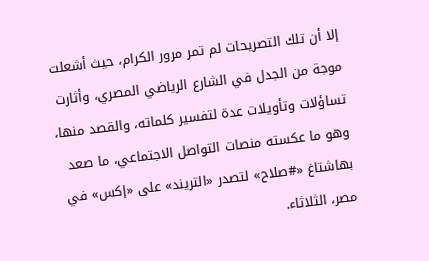إلا أن تلك التصريحات لم تمر مرور الكرام، حيث أشعلت موجة من الجدل في الشارع الرياضي المصري، وأثارت تساؤلات وتأويلات عدة لتفسير كلماته، والقصد منها، وهو ما عكسته منصات التواصل الاجتماعي، ما صعد بهاشتاغ «#صلاح» لتصدر «التريند» على «إكس» في مصر، الثلاثاء.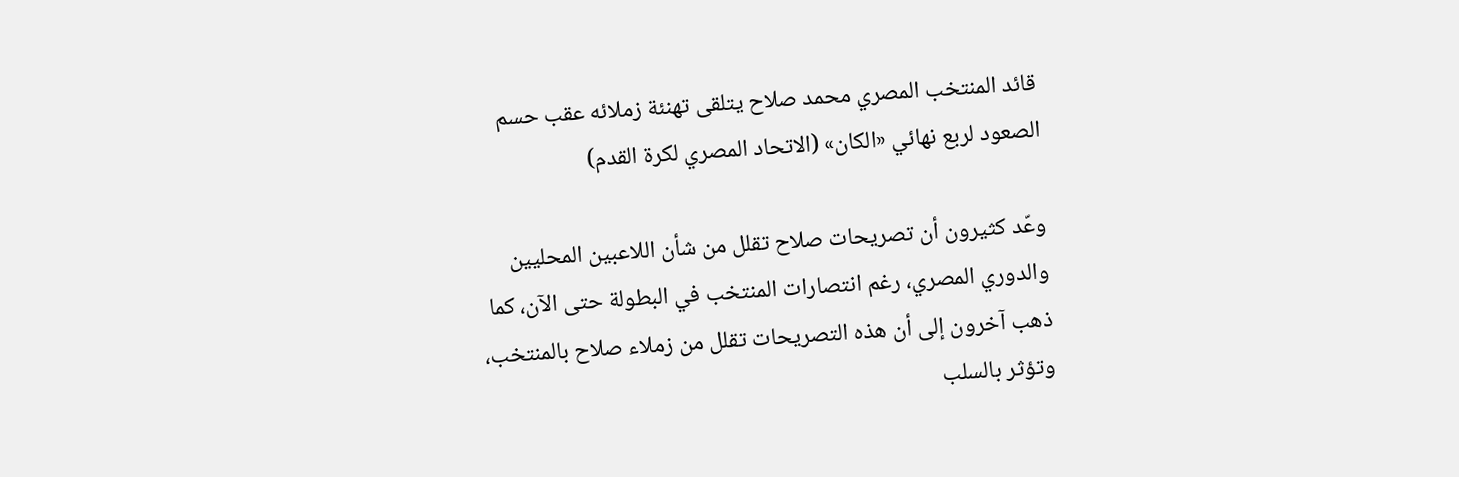قائد المنتخب المصري محمد صلاح يتلقى تهنئة زملائه عقب حسم الصعود لربع نهائي «الكان» (الاتحاد المصري لكرة القدم)

وعّد كثيرون أن تصريحات صلاح تقلل من شأن اللاعبين المحليين والدوري المصري، رغم انتصارات المنتخب في البطولة حتى الآن، كما ذهب آخرون إلى أن هذه التصريحات تقلل من زملاء صلاح بالمنتخب، وتؤثر بالسلب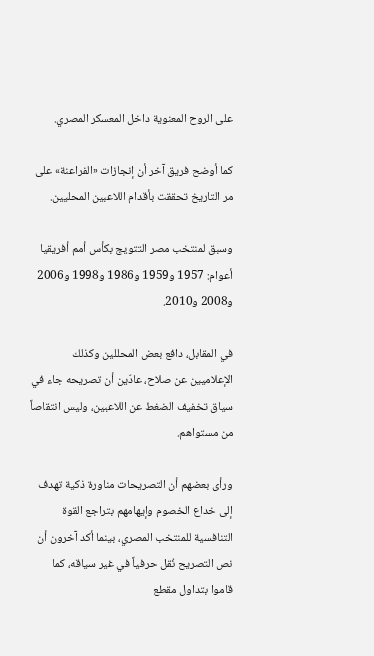على الروح المعنوية داخل المعسكر المصري.

كما أوضح فريق آخر أن إنجازات «الفراعنة» على مر التاريخ تحققت بأقدام اللاعبين المحليين.

وسبق لمنتخب مصر التتويج بكأس أمم أفريقيا أعوام: 1957 و1959 و1986 و1998 و2006 و2008 و2010.

في المقابل، دافع بعض المحللين وكذلك الإعلاميين عن صلاح، عادّين أن تصريحه جاء في سياق تخفيف الضغط عن اللاعبين، وليس انتقاصاً من مستواهم.

ورأى بعضهم أن التصريحات مناورة ذكية تهدف إلى خداع الخصوم وإيهامهم بتراجع القوة التنافسية للمنتخب المصري، بينما أكد آخرون أن نص التصريح نُقل حرفياً في غير سياقه، كما قاموا بتداول مقطع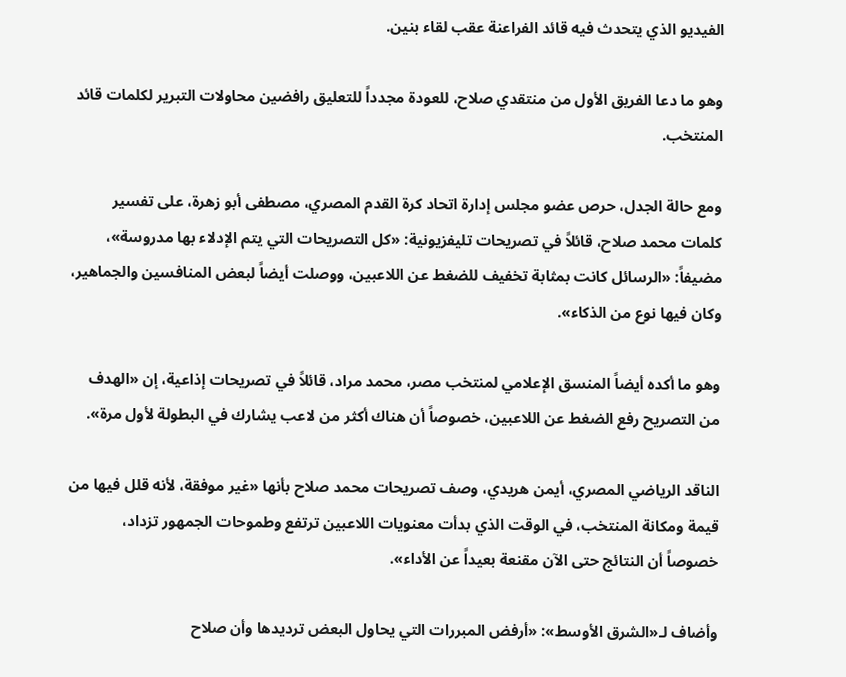الفيديو الذي يتحدث فيه قائد الفراعنة عقب لقاء بنين.

وهو ما دعا الفريق الأول من منتقدي صلاح، للعودة مجدداً للتعليق رافضين محاولات التبرير لكلمات قائد المنتخب.

ومع حالة الجدل، حرص عضو مجلس إدارة اتحاد كرة القدم المصري، مصطفى أبو زهرة، على تفسير كلمات محمد صلاح، قائلاً في تصريحات تليفزيونية: «كل التصريحات التي يتم الإدلاء بها مدروسة»، مضيفاً: «الرسائل كانت بمثابة تخفيف للضغط عن اللاعبين، ووصلت أيضاً لبعض المنافسين والجماهير، وكان فيها نوع من الذكاء».

وهو ما أكده أيضاً المنسق الإعلامي لمنتخب مصر، محمد مراد، قائلاً في تصريحات إذاعية، إن «الهدف من التصريح رفع الضغط عن اللاعبين، خصوصاً أن هناك أكثر من لاعب يشارك في البطولة لأول مرة».

الناقد الرياضي المصري، أيمن هريدي، وصف تصريحات محمد صلاح بأنها «غير موفقة، لأنه قلل فيها من قيمة ومكانة المنتخب، في الوقت الذي بدأت معنويات اللاعبين ترتفع وطموحات الجمهور تزداد، خصوصاً أن النتائج حتى الآن مقنعة بعيداً عن الأداء».

وأضاف لـ«الشرق الأوسط»: «أرفض المبررات التي يحاول البعض ترديدها وأن صلاح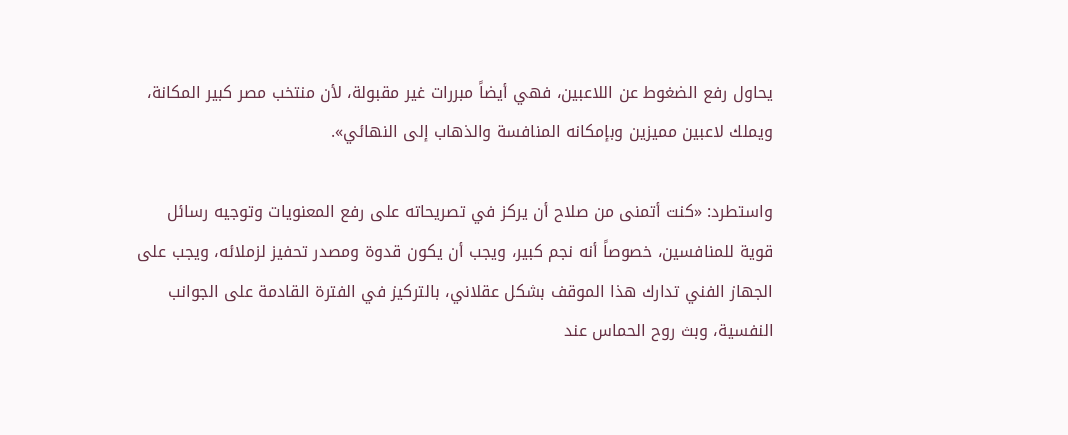يحاول رفع الضغوط عن اللاعبين، فهي أيضاً مبررات غير مقبولة، لأن منتخب مصر كبير المكانة، ويملك لاعبين مميزين وبإمكانه المنافسة والذهاب إلى النهائي».

واستطرد: «كنت أتمنى من صلاح أن يركز في تصريحاته على رفع المعنويات وتوجيه رسائل قوية للمنافسين، خصوصاً أنه نجم كبير، ويجب أن يكون قدوة ومصدر تحفيز لزملائه، ويجب على الجهاز الفني تدارك هذا الموقف بشكل عقلاني، بالتركيز في الفترة القادمة على الجوانب النفسية، وبث روح الحماس عند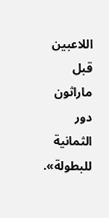اللاعبين قبل ماراثون دور الثمانية للبطولة».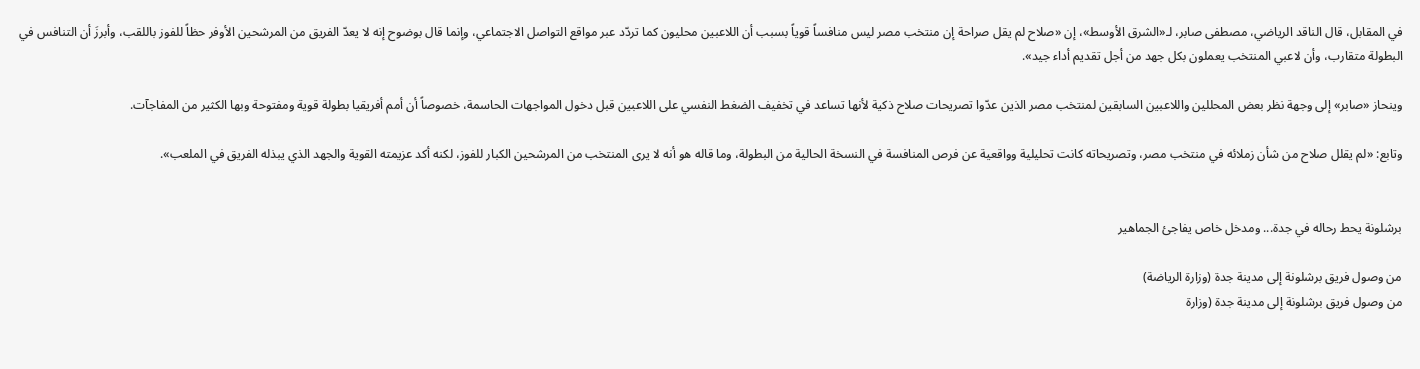في المقابل، قال الناقد الرياضي، مصطفى صابر، لـ«الشرق الأوسط»، إن «صلاح لم يقل صراحة إن منتخب مصر ليس منافساً قوياً بسبب أن اللاعبين محليون كما تردّد عبر مواقع التواصل الاجتماعي، وإنما قال بوضوح إنه لا يعدّ الفريق من المرشحين الأوفر حظاً للفوز باللقب، وأبرزَ أن التنافس في البطولة متقارب، وأن لاعبي المنتخب يعملون بكل جهد من أجل تقديم أداء جيد».

وينحاز «صابر» إلى وجهة نظر بعض المحللين واللاعبين السابقين لمنتخب مصر الذين عدّوا تصريحات صلاح ذكية لأنها تساعد في تخفيف الضغط النفسي على اللاعبين قبل دخول المواجهات الحاسمة، خصوصاً أن أمم أفريقيا بطولة قوية ومفتوحة وبها الكثير من المفاجآت.

وتابع: «لم يقلل صلاح من شأن زملائه في منتخب مصر، وتصريحاته كانت تحليلية وواقعية عن فرص المنافسة في النسخة الحالية من البطولة، وما قاله هو أنه لا يرى المنتخب من المرشحين الكبار للفوز، لكنه أكد عزيمته القوية والجهد الذي يبذله الفريق في الملعب».


برشلونة يحط رحاله في جدة... ومدخل خاص يفاجئ الجماهير

من وصول فريق برشلونة إلى مدينة جدة (وزارة الرياضة)
من وصول فريق برشلونة إلى مدينة جدة (وزارة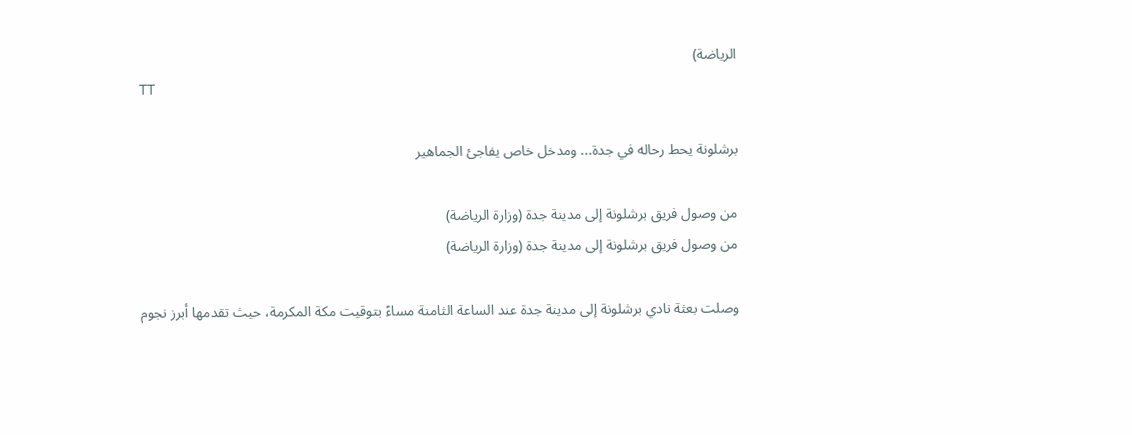الرياضة)
TT

برشلونة يحط رحاله في جدة... ومدخل خاص يفاجئ الجماهير

من وصول فريق برشلونة إلى مدينة جدة (وزارة الرياضة)
من وصول فريق برشلونة إلى مدينة جدة (وزارة الرياضة)

وصلت بعثة نادي برشلونة إلى مدينة جدة عند الساعة الثامنة مساءً بتوقيت مكة المكرمة، حيث تقدمها أبرز نجوم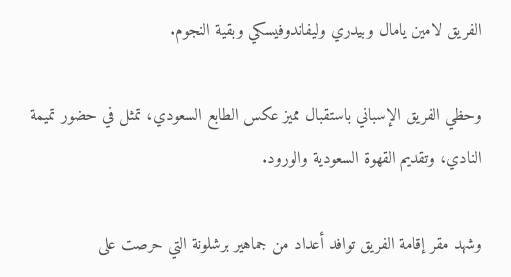الفريق لامين يامال وبيدري وليفاندوفيسكي وبقية النجوم.

وحظي الفريق الإسباني باستقبال مميز عكس الطابع السعودي، تمثل في حضور تميمة النادي، وتقديم القهوة السعودية والورود.

وشهد مقر إقامة الفريق توافد أعداد من جماهير برشلونة التي حرصت على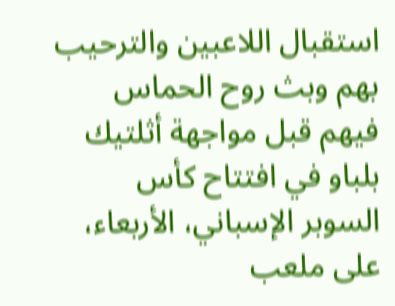استقبال اللاعبين والترحيب بهم وبث روح الحماس فيهم قبل مواجهة أثلتيك بلباو في افتتاح كأس السوبر الإسباني، الأربعاء، على ملعب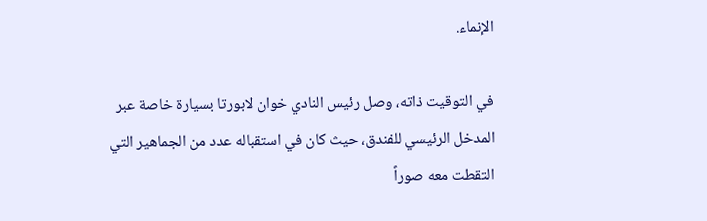الإنماء.

في التوقيت ذاته، وصل رئيس النادي خوان لابورتا بسيارة خاصة عبر المدخل الرئيسي للفندق، حيث كان في استقباله عدد من الجماهير التي التقطت معه صوراً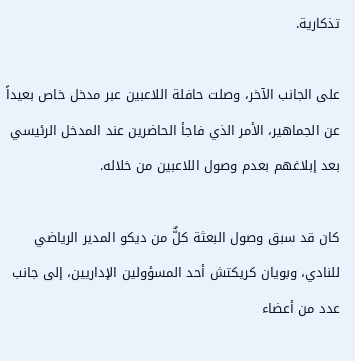تذكارية.

على الجانب الآخر، وصلت حافلة اللاعبين عبر مدخل خاص بعيداً عن الجماهير، الأمر الذي فاجأ الحاضرين عند المدخل الرئيسي بعد إبلاغهم بعدم وصول اللاعبين من خلاله.

كان قد سبق وصول البعثة كلٌّ من ديكو المدير الرياضي للنادي، وبويان كريكتش أحد المسؤولين الإداريين، إلى جانب عدد من أعضاء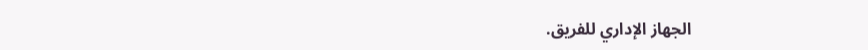الجهاز الإداري للفريق.